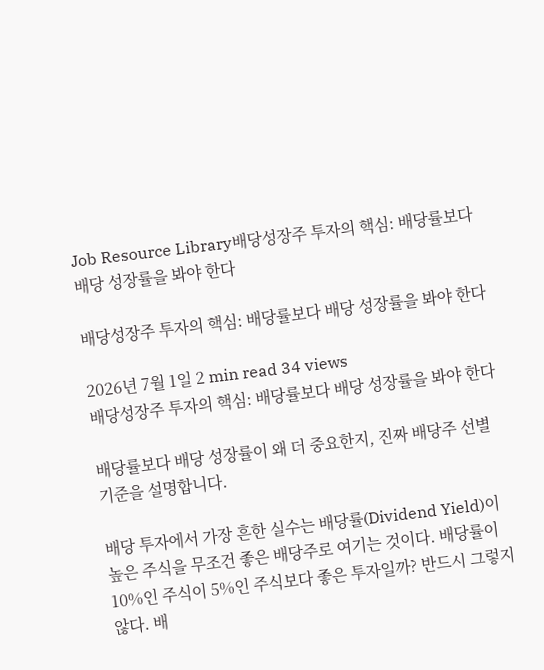Job Resource Library배당성장주 투자의 핵심: 배당률보다 배당 성장률을 봐야 한다

배당성장주 투자의 핵심: 배당률보다 배당 성장률을 봐야 한다

2026년 7월 1일 2 min read 34 views
배당성장주 투자의 핵심: 배당률보다 배당 성장률을 봐야 한다

배당률보다 배당 성장률이 왜 더 중요한지, 진짜 배당주 선별 기준을 설명합니다.

배당 투자에서 가장 흔한 실수는 배당률(Dividend Yield)이 높은 주식을 무조건 좋은 배당주로 여기는 것이다. 배당률이 10%인 주식이 5%인 주식보다 좋은 투자일까? 반드시 그렇지 않다. 배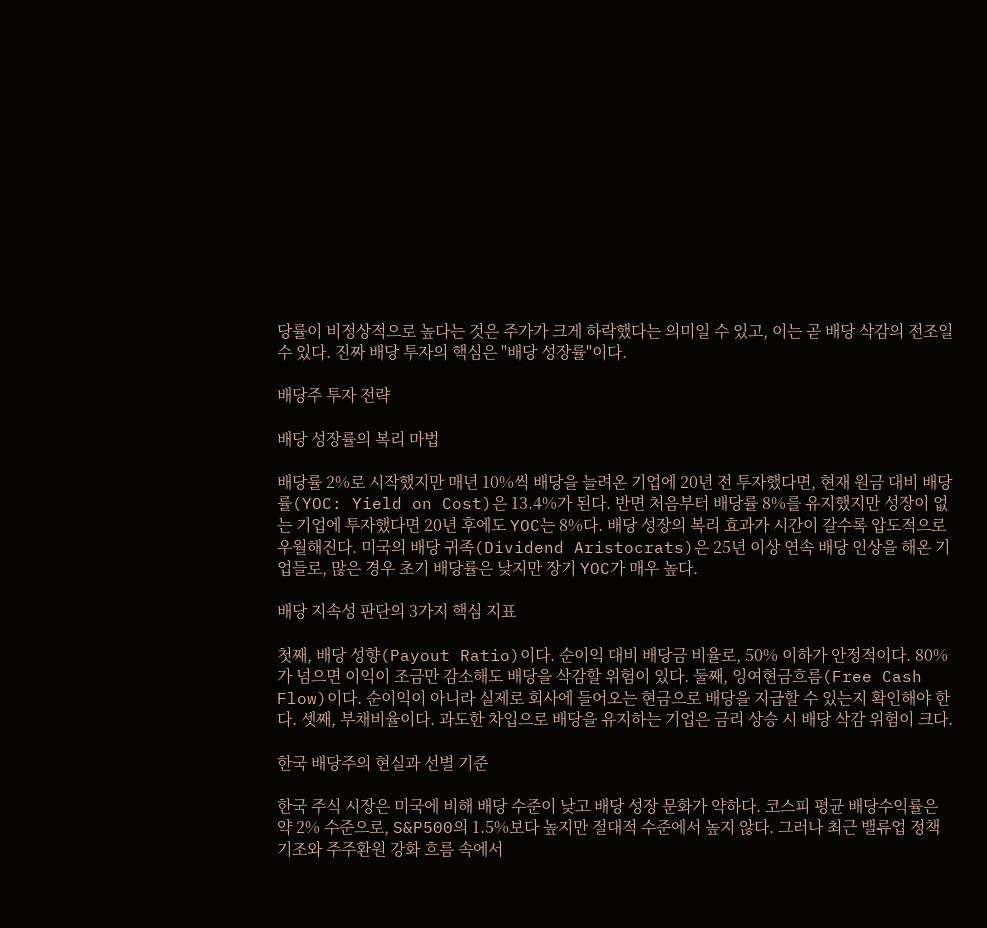당률이 비정상적으로 높다는 것은 주가가 크게 하락했다는 의미일 수 있고, 이는 곧 배당 삭감의 전조일 수 있다. 진짜 배당 투자의 핵심은 "배당 성장률"이다.

배당주 투자 전략

배당 성장률의 복리 마법

배당률 2%로 시작했지만 매년 10%씩 배당을 늘려온 기업에 20년 전 투자했다면, 현재 원금 대비 배당률(YOC: Yield on Cost)은 13.4%가 된다. 반면 처음부터 배당률 8%를 유지했지만 성장이 없는 기업에 투자했다면 20년 후에도 YOC는 8%다. 배당 성장의 복리 효과가 시간이 갈수록 압도적으로 우월해진다. 미국의 배당 귀족(Dividend Aristocrats)은 25년 이상 연속 배당 인상을 해온 기업들로, 많은 경우 초기 배당률은 낮지만 장기 YOC가 매우 높다.

배당 지속성 판단의 3가지 핵심 지표

첫째, 배당 성향(Payout Ratio)이다. 순이익 대비 배당금 비율로, 50% 이하가 안정적이다. 80%가 넘으면 이익이 조금만 감소해도 배당을 삭감할 위험이 있다. 둘째, 잉여현금흐름(Free Cash Flow)이다. 순이익이 아니라 실제로 회사에 들어오는 현금으로 배당을 지급할 수 있는지 확인해야 한다. 셋째, 부채비율이다. 과도한 차입으로 배당을 유지하는 기업은 금리 상승 시 배당 삭감 위험이 크다.

한국 배당주의 현실과 선별 기준

한국 주식 시장은 미국에 비해 배당 수준이 낮고 배당 성장 문화가 약하다. 코스피 평균 배당수익률은 약 2% 수준으로, S&P500의 1.5%보다 높지만 절대적 수준에서 높지 않다. 그러나 최근 밸류업 정책 기조와 주주환원 강화 흐름 속에서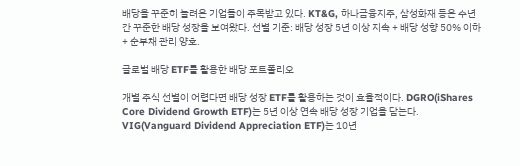배당을 꾸준히 늘려온 기업들이 주목받고 있다. KT&G, 하나금융지주, 삼성화재 등은 수년간 꾸준한 배당 성장을 보여왔다. 선별 기준: 배당 성장 5년 이상 지속 + 배당 성향 50% 이하 + 순부채 관리 양호.

글로벌 배당 ETF를 활용한 배당 포트폴리오

개별 주식 선별이 어렵다면 배당 성장 ETF를 활용하는 것이 효율적이다. DGRO(iShares Core Dividend Growth ETF)는 5년 이상 연속 배당 성장 기업을 담는다. VIG(Vanguard Dividend Appreciation ETF)는 10년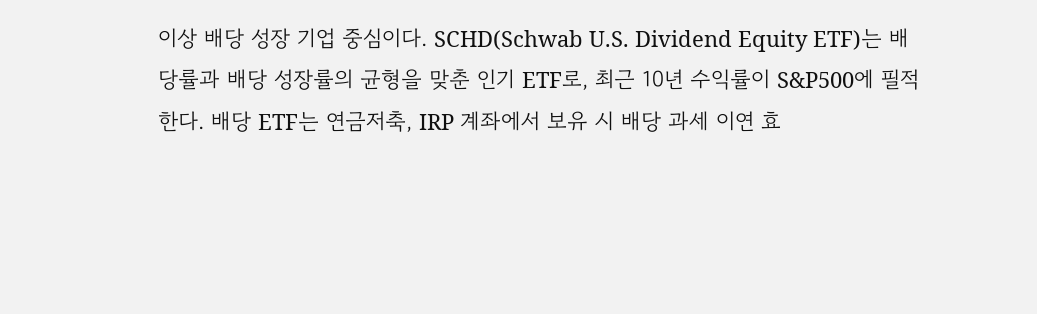이상 배당 성장 기업 중심이다. SCHD(Schwab U.S. Dividend Equity ETF)는 배당률과 배당 성장률의 균형을 맞춘 인기 ETF로, 최근 10년 수익률이 S&P500에 필적한다. 배당 ETF는 연금저축, IRP 계좌에서 보유 시 배당 과세 이연 효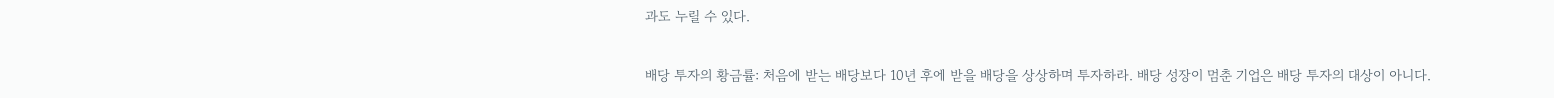과도 누릴 수 있다.

배당 투자의 황금률: 처음에 받는 배당보다 10년 후에 받을 배당을 상상하며 투자하라. 배당 성장이 멈춘 기업은 배당 투자의 대상이 아니다.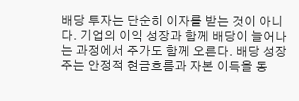배당 투자는 단순히 이자를 받는 것이 아니다. 기업의 이익 성장과 함께 배당이 늘어나는 과정에서 주가도 함께 오른다. 배당 성장주는 안정적 현금흐름과 자본 이득을 동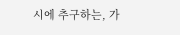시에 추구하는, 가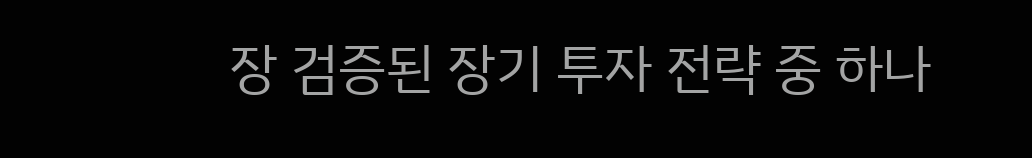장 검증된 장기 투자 전략 중 하나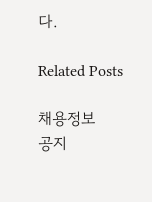다.

Related Posts

채용정보
공지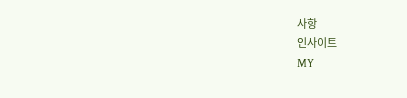사항
인사이트
MY